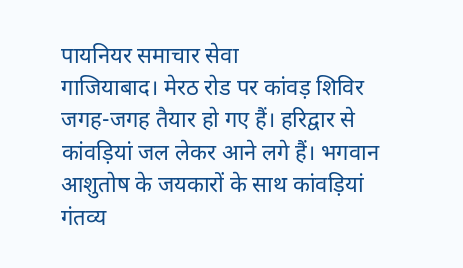पायनियर समाचार सेवा
गाजियाबाद। मेरठ रोड पर कांवड़ शिविर जगह-जगह तैयार हो गए हैं। हरिद्वार से कांवड़ियां जल लेकर आने लगे हैं। भगवान आशुतोष के जयकारों के साथ कांवड़ियां गंतव्य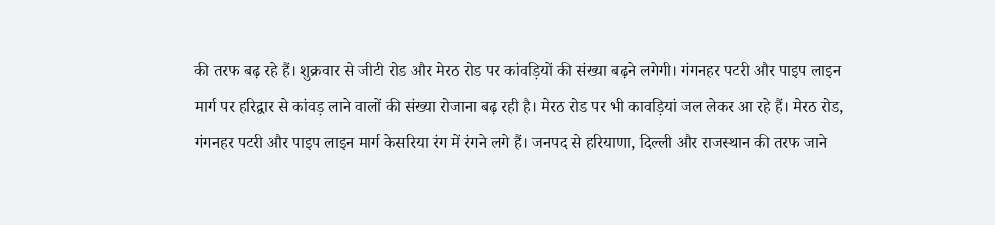की तरफ बढ़ रहे हैं। शुक्रवार से जीटी रोड और मेरठ रोड पर कांवड़ियों की संख्या बढ़ने लगेगी। गंगनहर पटरी और पाइप लाइन मार्ग पर हरिद्वार से कांवड़ लाने वालों की संख्या रोजाना बढ़ रही है। मेरठ रोड पर भी कावड़ियां जल लेकर आ रहे हैं। मेरठ रोड, गंगनहर पटरी और पाइप लाइन मार्ग केसरिया रंग में रंगने लगे हैं। जनपद से हरियाणा, दिल्ली और राजस्थान की तरफ जाने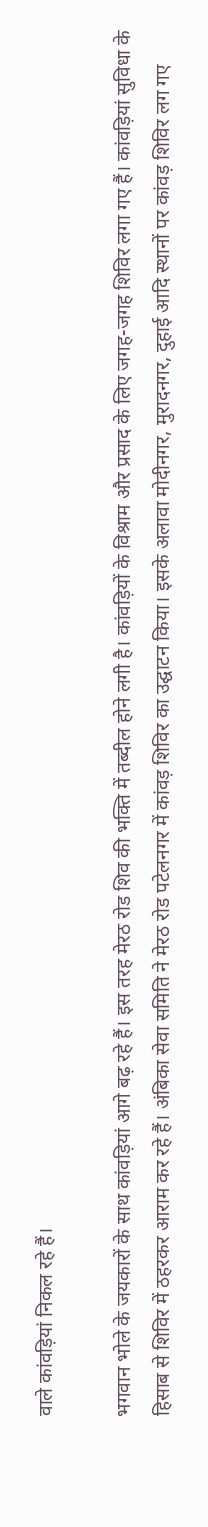वाले कांवड़ियां निकल रहे हैं।

भगवान भोले के जयकारों के साथ कांवड़ियां आगे बढ़ रहे हैं। इस तरह मेरठ रोड शिव की भक्ति में तब्दील होने लगी है। कांवड़ियों के विश्राम और प्रसाद के लिए जगह-जगह शिविर लगा गए हैं। कांवड़ियां सुविधा के हिसाब से शिविर में ठहरकर आराम कर रहे हैं। अंबिका सेवा समिति ने मेरठ रोड पटेलनगर में कांवड़ शिविर का उद्घाटन किया। इसके अलावा मोदीनगर, मुरादनगर, दुहाई आदि स्थानों पर कांवड़ शिविर लग गए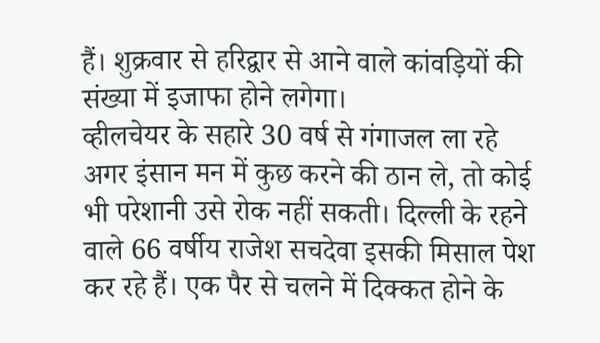हैं। शुक्रवार से हरिद्वार से आने वाले कांवड़ियों की संख्या में इजाफा होने लगेगा।
व्हीलचेयर के सहारे 30 वर्ष से गंगाजल ला रहे
अगर इंसान मन में कुछ करने की ठान ले, तो कोई भी परेशानी उसे रोक नहीं सकती। दिल्ली के रहने वाले 66 वर्षीय राजेश सचदेवा इसकी मिसाल पेश कर रहे हैं। एक पैर से चलने में दिक्कत होने के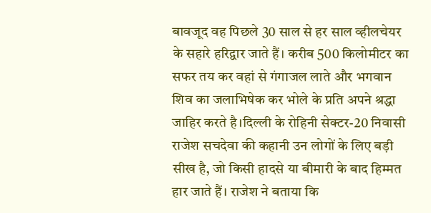बावजूद वह पिछले 30 साल से हर साल व्हीलचेयर के सहारे हरिद्वार जाते हैं। करीब 500 किलोमीटर का सफर तय कर वहां से गंगाजल लाते और भगवान शिव का जलाभिषेक कर भोले के प्रति अपने श्रद्धा जाहिर करते है।दिल्ली के रोहिनी सेक्टर-20 निवासी राजेश सचदेवा की कहानी उन लोगों के लिए बड़ी सीख है, जो किसी हादसे या बीमारी के बाद हिम्मत हार जाते हैं। राजेश ने बताया कि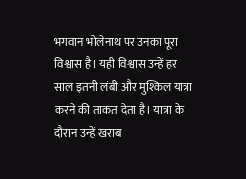भगवान भोलेनाथ पर उनका पूरा विश्वास है। यही विश्वास उन्हें हर साल इतनी लंबी और मुश्किल यात्रा करने की ताकत देता है। यात्रा के दौरान उन्हें खराब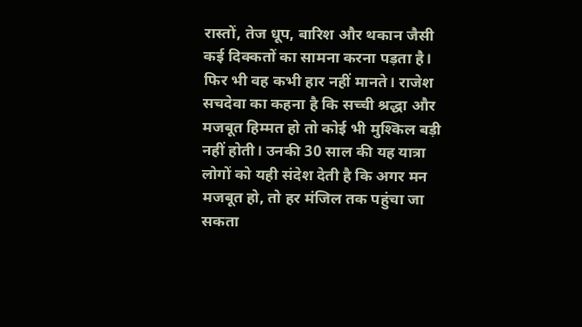रास्तों, तेज धूप, बारिश और थकान जैसी कई दिक्कतों का सामना करना पड़ता है। फिर भी वह कभी हार नहीं मानते। राजेश सचदेवा का कहना है कि सच्ची श्रद्धा और मजबूत हिम्मत हो तो कोई भी मुश्किल बड़ी नहीं होती। उनकी 30 साल की यह यात्रा लोगों को यही संदेश देती है कि अगर मन मजबूत हो, तो हर मंजिल तक पहुंचा जा सकता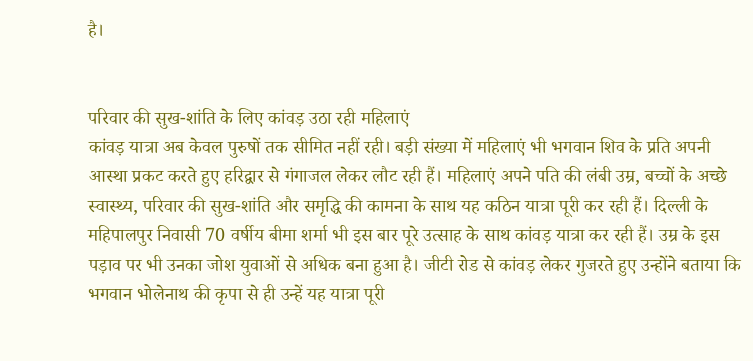है।


परिवार की सुख-शांति के लिए कांवड़ उठा रही महिलाएं
कांवड़ यात्रा अब केवल पुरुषों तक सीमित नहीं रही। बड़ी संख्या में महिलाएं भी भगवान शिव के प्रति अपनी आस्था प्रकट करते हुए हरिद्वार से गंगाजल लेकर लौट रही हैं। महिलाएं अपने पति की लंबी उम्र, बच्चों के अच्छे स्वास्थ्य, परिवार की सुख-शांति और समृद्धि की कामना के साथ यह कठिन यात्रा पूरी कर रही हैं। दिल्ली के महिपालपुर निवासी 70 वर्षीय बीमा शर्मा भी इस बार पूरे उत्साह के साथ कांवड़ यात्रा कर रही हैं। उम्र के इस पड़ाव पर भी उनका जोश युवाओं से अधिक बना हुआ है। जीटी रोड से कांवड़ लेकर गुजरते हुए उन्होंने बताया कि भगवान भोलेनाथ की कृपा से ही उन्हें यह यात्रा पूरी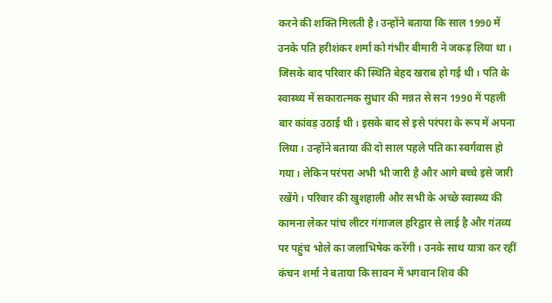करने की शक्ति मिलती है। उन्होंने बताया कि साल 1990 में उनके पति हरीशंकर शर्मा को गंभीर बीमारी ने जकड़ लिया था। जिसके बाद परिवार की स्थिति बेहद खराब हो गई थी। पति के स्वास्थ्य में सकारात्मक सुधार की मन्नत से सन 1990 में पहली बार कांवड़ उठाई थी। इसके बाद से इसे परंपरा के रूप में अपना लिया। उन्होंने बताया की दो साल पहले पति का स्वर्गवास हो गया। लेकिन परंपरा अभी भी जारी है और आगे बच्चे इसे जारी रखेंगे। परिवार की खुशहाली और सभी के अच्छे स्वास्थ्य की कामना लेकर पांच लीटर गंगाजल हरिद्वार से लाई है और गंतव्य पर पहुंच भोले का जलाभिषेक करेंगी। उनके साथ यात्रा कर रहीं कंचन शर्मा ने बताया कि सावन में भगवान शिव की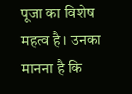पूजा का विशेष महत्व है। उनका मानना है कि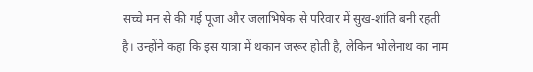सच्चे मन से की गई पूजा और जलाभिषेक से परिवार में सुख-शांति बनी रहती है। उन्होंने कहा कि इस यात्रा में थकान जरूर होती है, लेकिन भोलेनाथ का नाम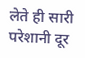लेते ही सारी परेशानी दूर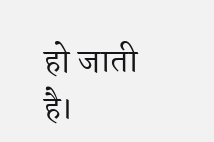हो जाती है।